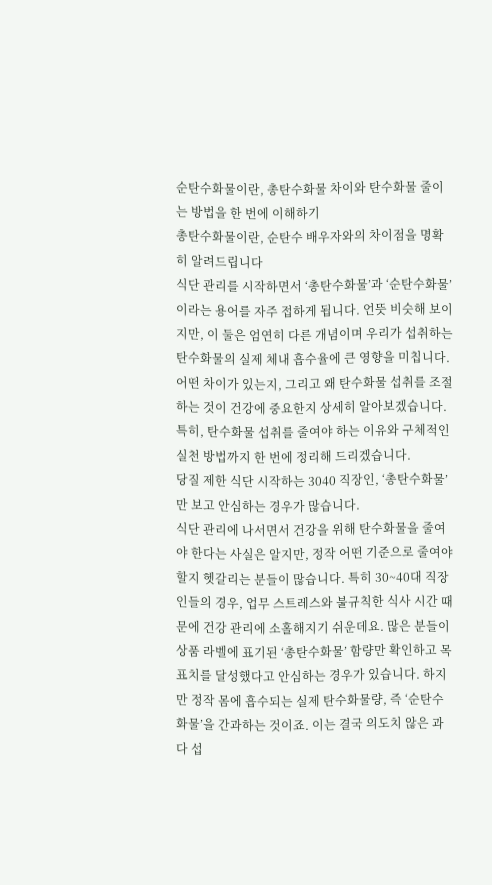순탄수화물이란, 총탄수화물 차이와 탄수화물 줄이는 방법을 한 번에 이해하기
총탄수화물이란, 순탄수 배우자와의 차이점을 명확히 알려드립니다
식단 관리를 시작하면서 ‘총탄수화물’과 ‘순탄수화물’이라는 용어를 자주 접하게 됩니다. 언뜻 비슷해 보이지만, 이 둘은 엄연히 다른 개념이며 우리가 섭취하는 탄수화물의 실제 체내 흡수율에 큰 영향을 미칩니다. 어떤 차이가 있는지, 그리고 왜 탄수화물 섭취를 조절하는 것이 건강에 중요한지 상세히 알아보겠습니다. 특히, 탄수화물 섭취를 줄여야 하는 이유와 구체적인 실천 방법까지 한 번에 정리해 드리겠습니다.
당질 제한 식단 시작하는 3040 직장인, ‘총탄수화물’만 보고 안심하는 경우가 많습니다.
식단 관리에 나서면서 건강을 위해 탄수화물을 줄여야 한다는 사실은 알지만, 정작 어떤 기준으로 줄여야 할지 헷갈리는 분들이 많습니다. 특히 30~40대 직장인들의 경우, 업무 스트레스와 불규칙한 식사 시간 때문에 건강 관리에 소홀해지기 쉬운데요. 많은 분들이 상품 라벨에 표기된 ‘총탄수화물’ 함량만 확인하고 목표치를 달성했다고 안심하는 경우가 있습니다. 하지만 정작 몸에 흡수되는 실제 탄수화물량, 즉 ‘순탄수화물’을 간과하는 것이죠. 이는 결국 의도치 않은 과다 섭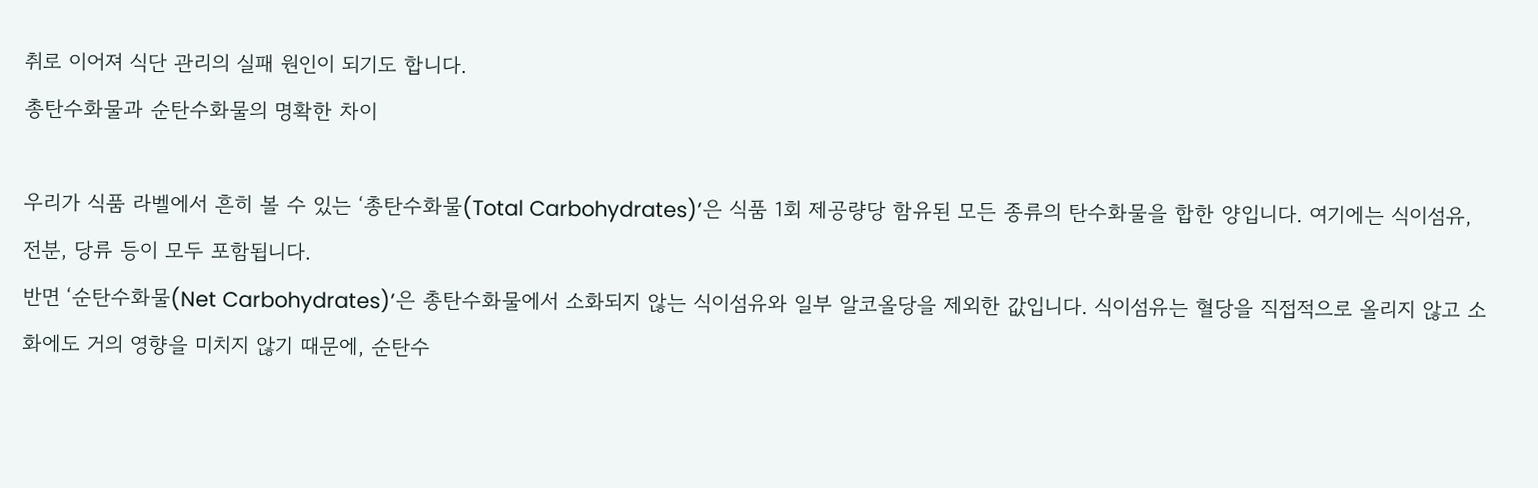취로 이어져 식단 관리의 실패 원인이 되기도 합니다.
총탄수화물과 순탄수화물의 명확한 차이

우리가 식품 라벨에서 흔히 볼 수 있는 ‘총탄수화물(Total Carbohydrates)’은 식품 1회 제공량당 함유된 모든 종류의 탄수화물을 합한 양입니다. 여기에는 식이섬유, 전분, 당류 등이 모두 포함됩니다.
반면 ‘순탄수화물(Net Carbohydrates)’은 총탄수화물에서 소화되지 않는 식이섬유와 일부 알코올당을 제외한 값입니다. 식이섬유는 혈당을 직접적으로 올리지 않고 소화에도 거의 영향을 미치지 않기 때문에, 순탄수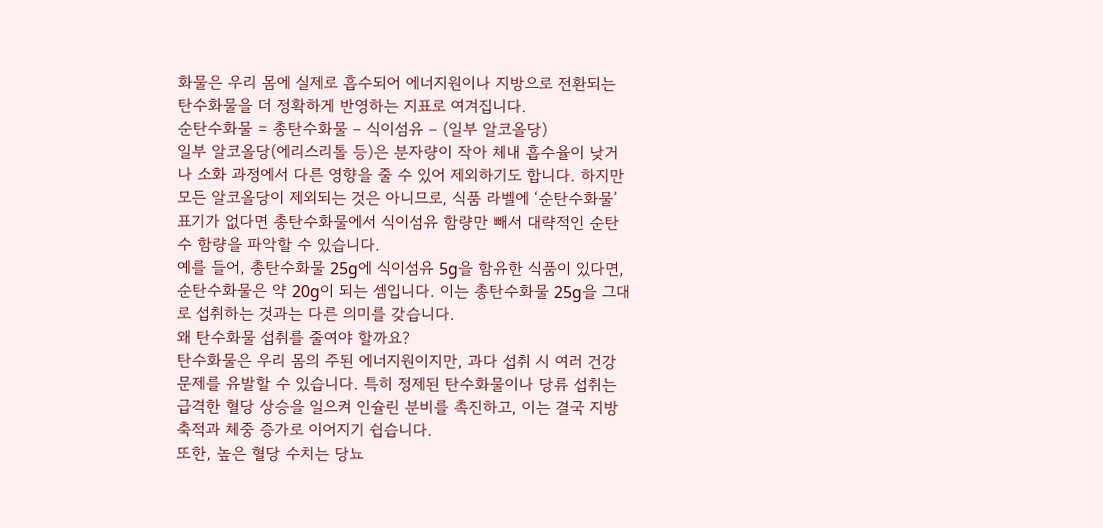화물은 우리 몸에 실제로 흡수되어 에너지원이나 지방으로 전환되는 탄수화물을 더 정확하게 반영하는 지표로 여겨집니다.
순탄수화물 = 총탄수화물 – 식이섬유 – (일부 알코올당)
일부 알코올당(에리스리톨 등)은 분자량이 작아 체내 흡수율이 낮거나 소화 과정에서 다른 영향을 줄 수 있어 제외하기도 합니다. 하지만 모든 알코올당이 제외되는 것은 아니므로, 식품 라벨에 ‘순탄수화물’ 표기가 없다면 총탄수화물에서 식이섬유 함량만 빼서 대략적인 순탄수 함량을 파악할 수 있습니다.
예를 들어, 총탄수화물 25g에 식이섬유 5g을 함유한 식품이 있다면, 순탄수화물은 약 20g이 되는 셈입니다. 이는 총탄수화물 25g을 그대로 섭취하는 것과는 다른 의미를 갖습니다.
왜 탄수화물 섭취를 줄여야 할까요?
탄수화물은 우리 몸의 주된 에너지원이지만, 과다 섭취 시 여러 건강 문제를 유발할 수 있습니다. 특히 정제된 탄수화물이나 당류 섭취는 급격한 혈당 상승을 일으켜 인슐린 분비를 촉진하고, 이는 결국 지방 축적과 체중 증가로 이어지기 쉽습니다.
또한, 높은 혈당 수치는 당뇨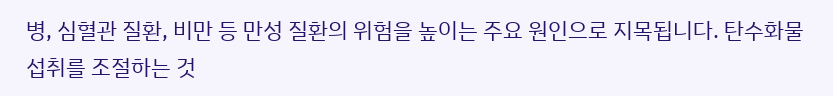병, 심혈관 질환, 비만 등 만성 질환의 위험을 높이는 주요 원인으로 지목됩니다. 탄수화물 섭취를 조절하는 것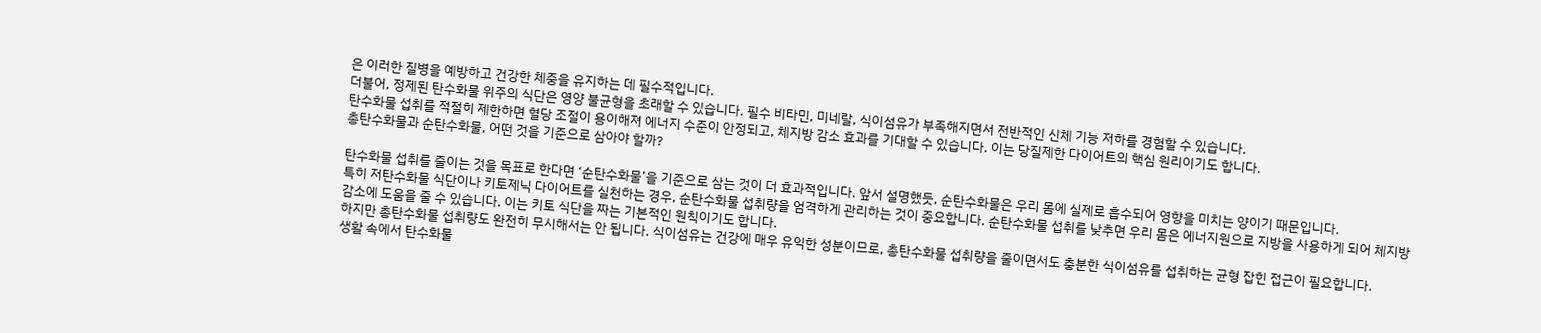은 이러한 질병을 예방하고 건강한 체중을 유지하는 데 필수적입니다.
더불어, 정제된 탄수화물 위주의 식단은 영양 불균형을 초래할 수 있습니다. 필수 비타민, 미네랄, 식이섬유가 부족해지면서 전반적인 신체 기능 저하를 경험할 수 있습니다.
탄수화물 섭취를 적절히 제한하면 혈당 조절이 용이해져 에너지 수준이 안정되고, 체지방 감소 효과를 기대할 수 있습니다. 이는 당질제한 다이어트의 핵심 원리이기도 합니다.
총탄수화물과 순탄수화물, 어떤 것을 기준으로 삼아야 할까?

탄수화물 섭취를 줄이는 것을 목표로 한다면 ‘순탄수화물’을 기준으로 삼는 것이 더 효과적입니다. 앞서 설명했듯, 순탄수화물은 우리 몸에 실제로 흡수되어 영향을 미치는 양이기 때문입니다.
특히 저탄수화물 식단이나 키토제닉 다이어트를 실천하는 경우, 순탄수화물 섭취량을 엄격하게 관리하는 것이 중요합니다. 순탄수화물 섭취를 낮추면 우리 몸은 에너지원으로 지방을 사용하게 되어 체지방 감소에 도움을 줄 수 있습니다. 이는 키토 식단을 짜는 기본적인 원칙이기도 합니다.
하지만 총탄수화물 섭취량도 완전히 무시해서는 안 됩니다. 식이섬유는 건강에 매우 유익한 성분이므로, 총탄수화물 섭취량을 줄이면서도 충분한 식이섬유를 섭취하는 균형 잡힌 접근이 필요합니다.
생활 속에서 탄수화물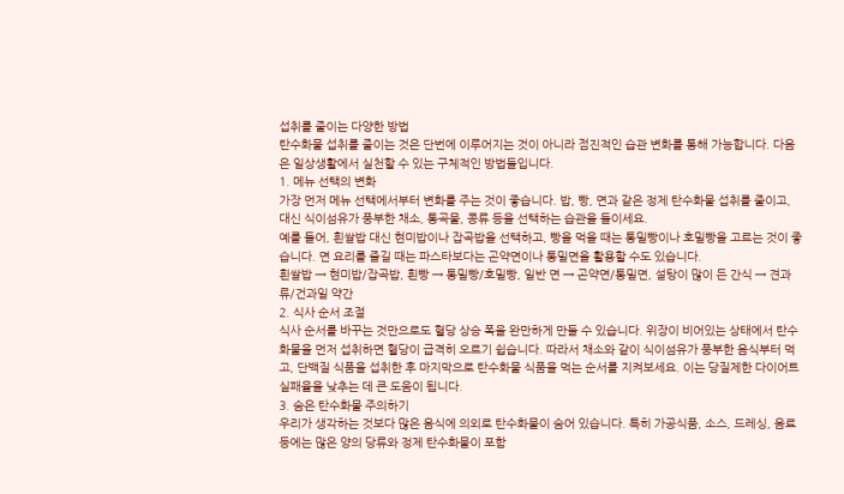섭취를 줄이는 다양한 방법
탄수화물 섭취를 줄이는 것은 단번에 이루어지는 것이 아니라 점진적인 습관 변화를 통해 가능합니다. 다음은 일상생활에서 실천할 수 있는 구체적인 방법들입니다.
1. 메뉴 선택의 변화
가장 먼저 메뉴 선택에서부터 변화를 주는 것이 좋습니다. 밥, 빵, 면과 같은 정제 탄수화물 섭취를 줄이고, 대신 식이섬유가 풍부한 채소, 통곡물, 콩류 등을 선택하는 습관을 들이세요.
예를 들어, 흰쌀밥 대신 현미밥이나 잡곡밥을 선택하고, 빵을 먹을 때는 통밀빵이나 호밀빵을 고르는 것이 좋습니다. 면 요리를 즐길 때는 파스타보다는 곤약면이나 통밀면을 활용할 수도 있습니다.
흰쌀밥 → 현미밥/잡곡밥, 흰빵 → 통밀빵/호밀빵, 일반 면 → 곤약면/통밀면, 설탕이 많이 든 간식 → 견과류/건과일 약간
2. 식사 순서 조절
식사 순서를 바꾸는 것만으로도 혈당 상승 폭을 완만하게 만들 수 있습니다. 위장이 비어있는 상태에서 탄수화물을 먼저 섭취하면 혈당이 급격히 오르기 쉽습니다. 따라서 채소와 같이 식이섬유가 풍부한 음식부터 먹고, 단백질 식품을 섭취한 후 마지막으로 탄수화물 식품을 먹는 순서를 지켜보세요. 이는 당질제한 다이어트 실패율을 낮추는 데 큰 도움이 됩니다.
3. 숨은 탄수화물 주의하기
우리가 생각하는 것보다 많은 음식에 의외로 탄수화물이 숨어 있습니다. 특히 가공식품, 소스, 드레싱, 음료 등에는 많은 양의 당류와 정제 탄수화물이 포함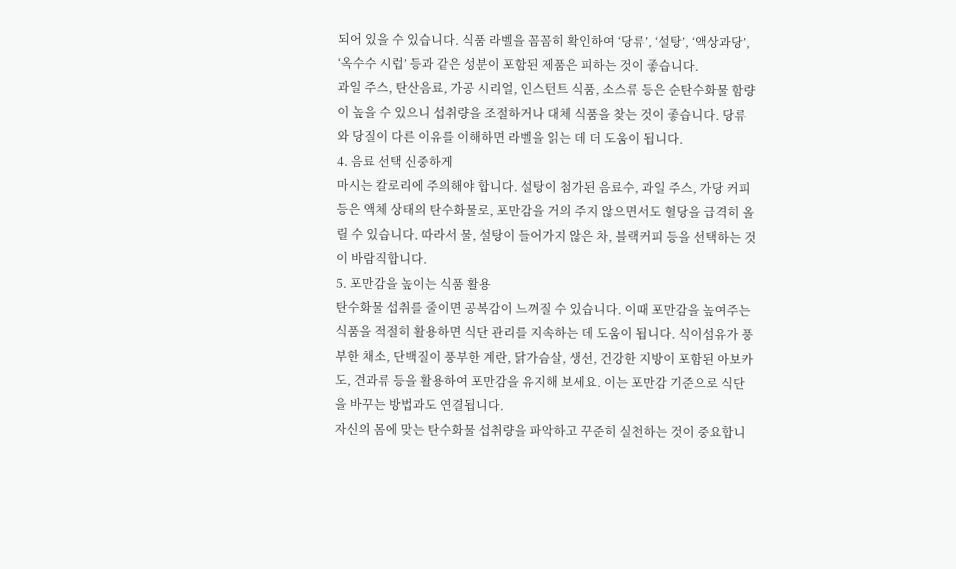되어 있을 수 있습니다. 식품 라벨을 꼼꼼히 확인하여 ‘당류’, ‘설탕’, ‘액상과당’, ‘옥수수 시럽’ 등과 같은 성분이 포함된 제품은 피하는 것이 좋습니다.
과일 주스, 탄산음료, 가공 시리얼, 인스턴트 식품, 소스류 등은 순탄수화물 함량이 높을 수 있으니 섭취량을 조절하거나 대체 식품을 찾는 것이 좋습니다. 당류와 당질이 다른 이유를 이해하면 라벨을 읽는 데 더 도움이 됩니다.
4. 음료 선택 신중하게
마시는 칼로리에 주의해야 합니다. 설탕이 첨가된 음료수, 과일 주스, 가당 커피 등은 액체 상태의 탄수화물로, 포만감을 거의 주지 않으면서도 혈당을 급격히 올릴 수 있습니다. 따라서 물, 설탕이 들어가지 않은 차, 블랙커피 등을 선택하는 것이 바람직합니다.
5. 포만감을 높이는 식품 활용
탄수화물 섭취를 줄이면 공복감이 느껴질 수 있습니다. 이때 포만감을 높여주는 식품을 적절히 활용하면 식단 관리를 지속하는 데 도움이 됩니다. 식이섬유가 풍부한 채소, 단백질이 풍부한 계란, 닭가슴살, 생선, 건강한 지방이 포함된 아보카도, 견과류 등을 활용하여 포만감을 유지해 보세요. 이는 포만감 기준으로 식단을 바꾸는 방법과도 연결됩니다.
자신의 몸에 맞는 탄수화물 섭취량을 파악하고 꾸준히 실천하는 것이 중요합니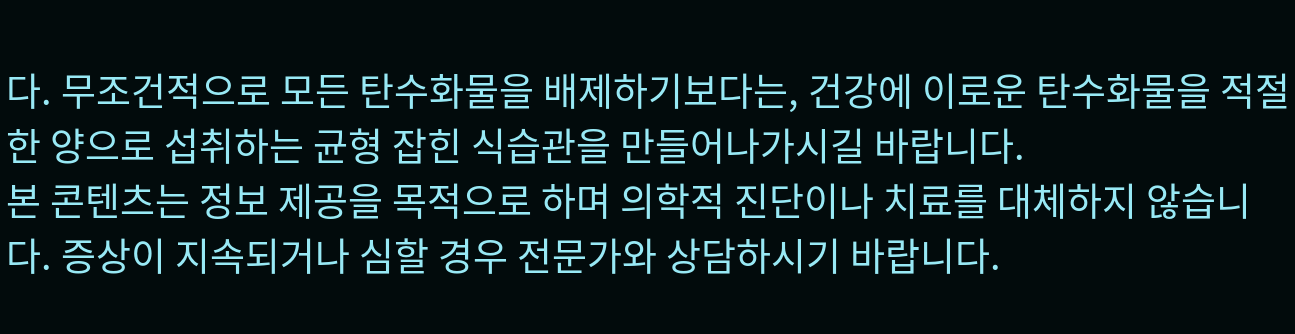다. 무조건적으로 모든 탄수화물을 배제하기보다는, 건강에 이로운 탄수화물을 적절한 양으로 섭취하는 균형 잡힌 식습관을 만들어나가시길 바랍니다.
본 콘텐츠는 정보 제공을 목적으로 하며 의학적 진단이나 치료를 대체하지 않습니다. 증상이 지속되거나 심할 경우 전문가와 상담하시기 바랍니다.